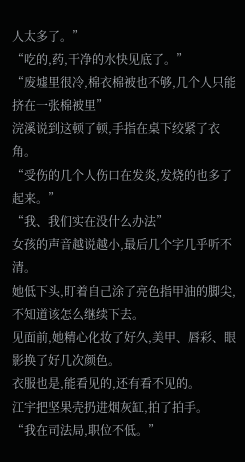人太多了。”
“吃的,药,干净的水快见底了。”
“废墟里很冷,棉衣棉被也不够,几个人只能挤在一张棉被里”
浣溪说到这顿了顿,手指在桌下绞紧了衣角。
“受伤的几个人伤口在发炎,发烧的也多了起来。”
“我、我们实在没什么办法”
女孩的声音越说越小,最后几个字几乎听不清。
她低下头,盯着自己涂了亮色指甲油的脚尖,不知道该怎么继续下去。
见面前,她精心化妆了好久,美甲、唇彩、眼影换了好几次颜色。
衣服也是,能看见的,还有看不见的。
江宇把坚果壳扔进烟灰缸,拍了拍手。
“我在司法局,职位不低。”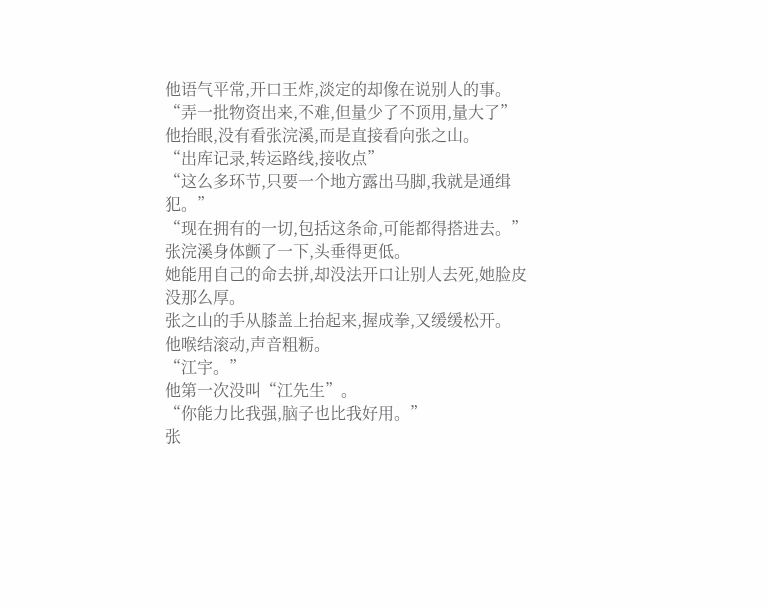他语气平常,开口王炸,淡定的却像在说别人的事。
“弄一批物资出来,不难,但量少了不顶用,量大了”
他抬眼,没有看张浣溪,而是直接看向张之山。
“出库记录,转运路线,接收点”
“这么多环节,只要一个地方露出马脚,我就是通缉犯。”
“现在拥有的一切,包括这条命,可能都得搭进去。”
张浣溪身体颤了一下,头垂得更低。
她能用自己的命去拼,却没法开口让别人去死,她脸皮没那么厚。
张之山的手从膝盖上抬起来,握成拳,又缓缓松开。
他喉结滚动,声音粗粝。
“江宇。”
他第一次没叫“江先生”。
“你能力比我强,脑子也比我好用。”
张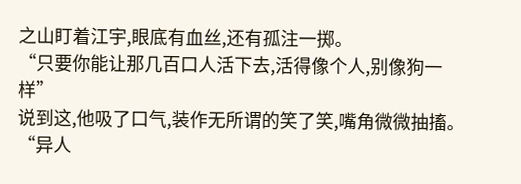之山盯着江宇,眼底有血丝,还有孤注一掷。
“只要你能让那几百口人活下去,活得像个人,别像狗一样”
说到这,他吸了口气,装作无所谓的笑了笑,嘴角微微抽搐。
“异人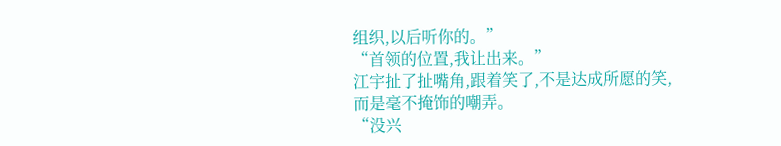组织,以后听你的。”
“首领的位置,我让出来。”
江宇扯了扯嘴角,跟着笑了,不是达成所愿的笑,而是毫不掩饰的嘲弄。
“没兴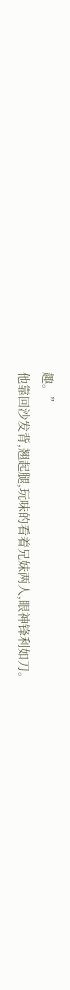趣。”
他靠回沙发背,翘起腿,玩味的看着兄妹两人,眼神锋利如刀。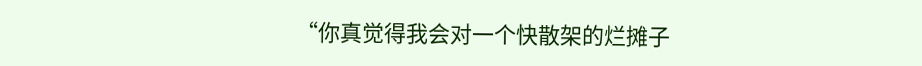“你真觉得我会对一个快散架的烂摊子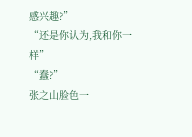感兴趣?”
“还是你认为,我和你一样”
“蠢?”
张之山脸色一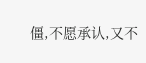僵,不愿承认,又不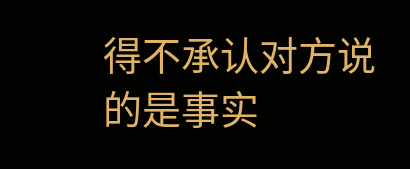得不承认对方说的是事实